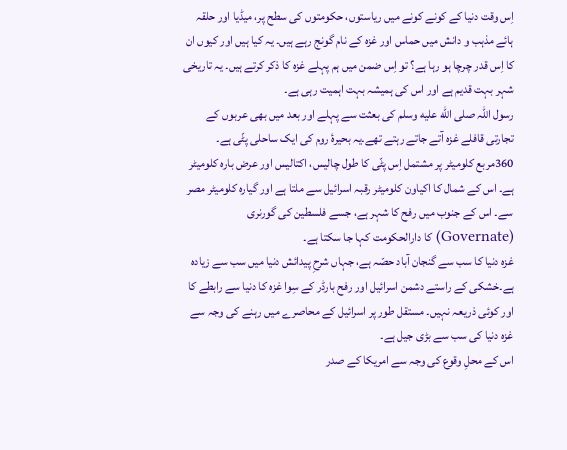اِس وقت دنیا کے کونے کونے میں ریاستوں، حکومتوں کی سطح پر، میڈیا اور حلقہ ہائے مذہب و دانش میں حماس اور غزہ کے نام گونج رہے ہیں۔ یہ کیا ہیں اور کیوں ان کا اِس قدر چرچا ہو رہا ہے؟ تو اِس ضمن میں ہم پہلے غزہ کا ذکر کرتے ہیں۔ یہ تاریخی شہر بہت قدیم ہے اور اس کی ہمیشہ بہت اہمیت رہی ہے۔
رسول اللہ صلى الله عليه وسلم کی بعثت سے پہلے اور بعد میں بھی عربوں کے تجارتی قافلے غزہ آتے جاتے رہتے تھے۔یہ بحیرۂ روم کی ایک ساحلی پٹّی ہے۔ 360مربع کلومیٹر پر مشتمل اِس پٹّی کا طول چالیس، اکتالیس اور عرض بارہ کلومیٹر ہے۔ اس کے شمال کا اکیاون کلومیٹر رقبہ اسرائیل سے ملتا ہے اور گیارہ کلومیٹر مصر سے۔ اس کے جنوب میں رفح کا شہر ہے، جسے فلسطین کی گورنری (Governate) کا دارالحکومت کہا جا سکتا ہے۔
غزہ دنیا کا سب سے گنجان آباد حصّہ ہے، جہاں شرحِ پیدائش دنیا میں سب سے زیادہ ہے۔خشکی کے راستے دشمن اسرائیل اور رفح بارڈر کے سِوا غزہ کا دنیا سے رابطے کا اور کوئی ذریعہ نہیں۔ مستقل طور پر اسرائیل کے محاصرے میں رہنے کی وجہ سے غزہ دنیا کی سب سے بڑی جیل ہے۔
اس کے محلِ وقوع کی وجہ سے امریکا کے صدر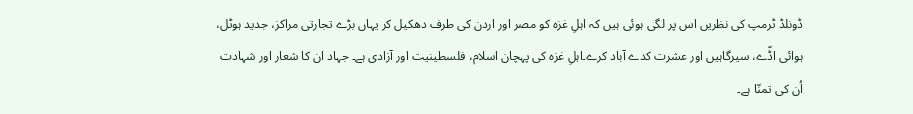ڈونلڈ ٹرمپ کی نظریں اس پر لگی ہوئی ہیں کہ اہلِ غزہ کو مصر اور اردن کی طرف دھکیل کر یہاں بڑے تجارتی مراکز، جدید ہوٹل، ہوائی اڈّے، سیرگاہیں اور عشرت کدے آباد کرے۔اہلِ غزہ کی پہچان اسلام، فلسطینیت اور آزادی ہے۔ جہاد ان کا شعار اور شہادت اُن کی تمنّا ہے۔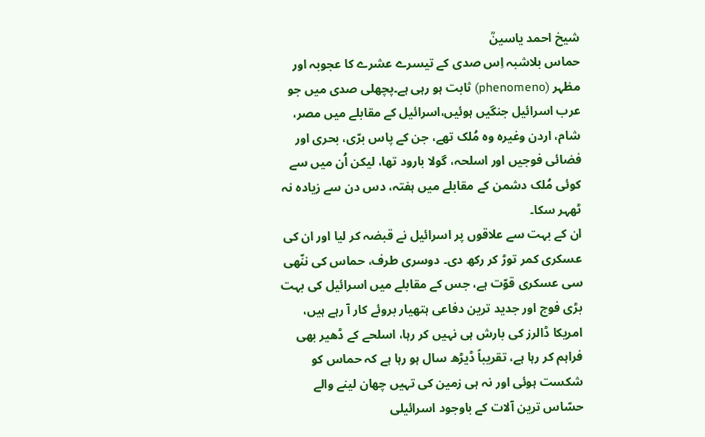شیخ احمد یاسینؒ
حماس بلاشبہ اِس صدی کے تیسرے عشرے کا عجوبہ اور مظہر (phenomeno) ثابت ہو رہی ہے۔پچھلی صدی میں جو عرب اسرائیل جنگیں ہوئیں،اسرائیل کے مقابلے میں مصر، شام، اردن وغیرہ وہ مُلک تھے، جن کے پاس برّی، بحری اور فضائی فوجیں اور اسلحہ، گولا بارود تھا، لیکن اُن میں سے کوئی مُلک دشمن کے مقابلے میں ہفتہ، دس دن سے زیادہ نہ ٹھہر سکا۔
ان کے بہت سے علاقوں پر اسرائیل نے قبضہ کر لیا اور ان کی عسکری کمر توڑ کر رکھ دی۔ دوسری طرف، حماس کی ننّھی سی عسکری قوّت ہے، جس کے مقابلے میں اسرائیل کی بہت بڑی فوج اور جدید ترین دفاعی ہتھیار بروئے کار آ رہے ہیں، امریکا ڈالرز کی بارش ہی نہیں کر رہا، اسلحے کے ڈھیر بھی فراہم کر رہا ہے، تقریباً ڈیڑھ سال ہو رہا ہے کہ حماس کو شکست ہوئی اور نہ ہی زمین کی تہیں چھان لینے والے حسّاس ترین آلات کے باوجود اسرائیلی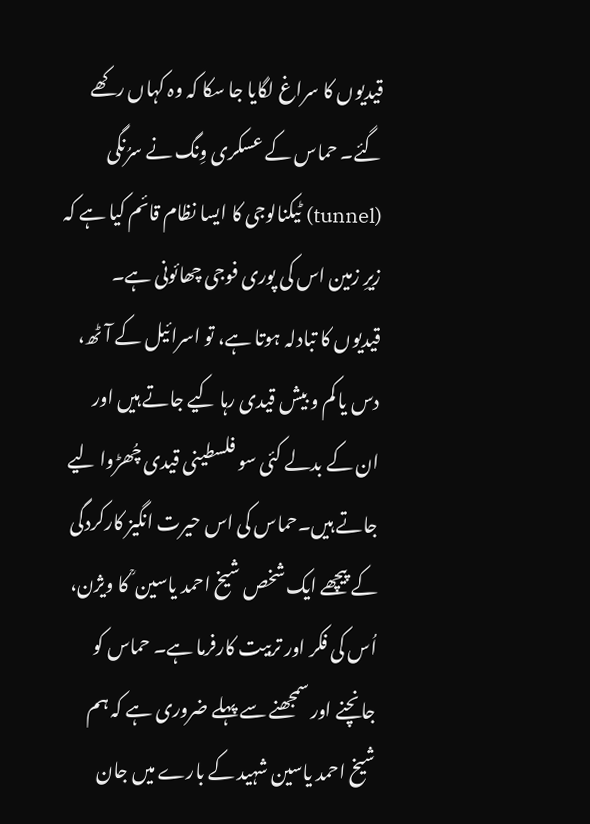قیدیوں کا سراغ لگایا جا سکا کہ وہ کہاں رکھے گئے۔ حماس کے عسکری وِنگ نے سرُنگی (tunnel) ٹیکنالوجی کا ایسا نظام قائم کیا ہے کہ زیرِ زمین اس کی پوری فوجی چھائونی ہے۔
قیدیوں کا تبادلہ ہوتا ہے، تو اسرائیل کے آٹھ، دس یا کم و بیش قیدی رہا کیے جاتے ہیں اور ان کے بدلے کئی سو فلسطینی قیدی چُھڑوا لیے جاتے ہیں۔حماس کی اس حیرت انگیز کارکردگی کے پیچھے ایک شخص شیخ احمد یاسین ؒ کا ویژن، اُس کی فکر اور تربیت کارفرما ہے۔ حماس کو جانچنے اور سمجھنے سے پہلے ضروری ہے کہ ہم شیخ احمد یاسین شہید کے بارے میں جان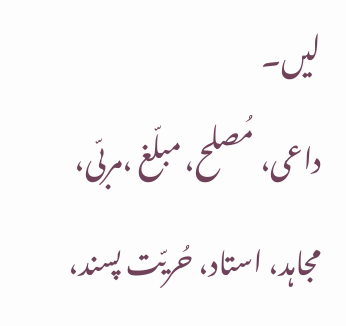لیں۔
داعی، مُصلح، مبلّغ ،مربّی، مجاہد، استاد، حُریّت پسند،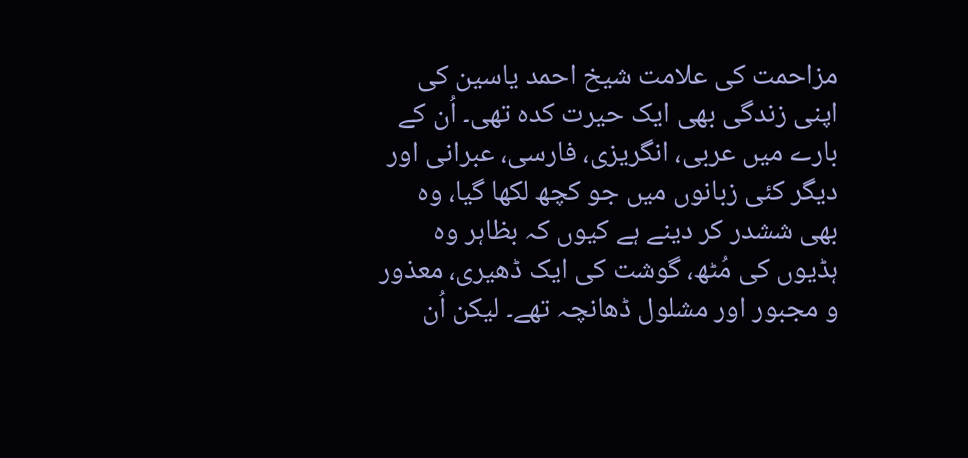مزاحمت کی علامت شیخ احمد یاسین کی اپنی زندگی بھی ایک حیرت کدہ تھی۔ اُن کے بارے میں عربی، انگریزی، فارسی، عبرانی اور دیگر کئی زبانوں میں جو کچھ لکھا گیا، وہ بھی ششدر کر دینے ہے کیوں کہ بظاہر وہ ہڈیوں کی مُٹھ، گوشت کی ایک ڈھیری، معذور و مجبور اور مشلول ڈھانچہ تھے۔ لیکن اُن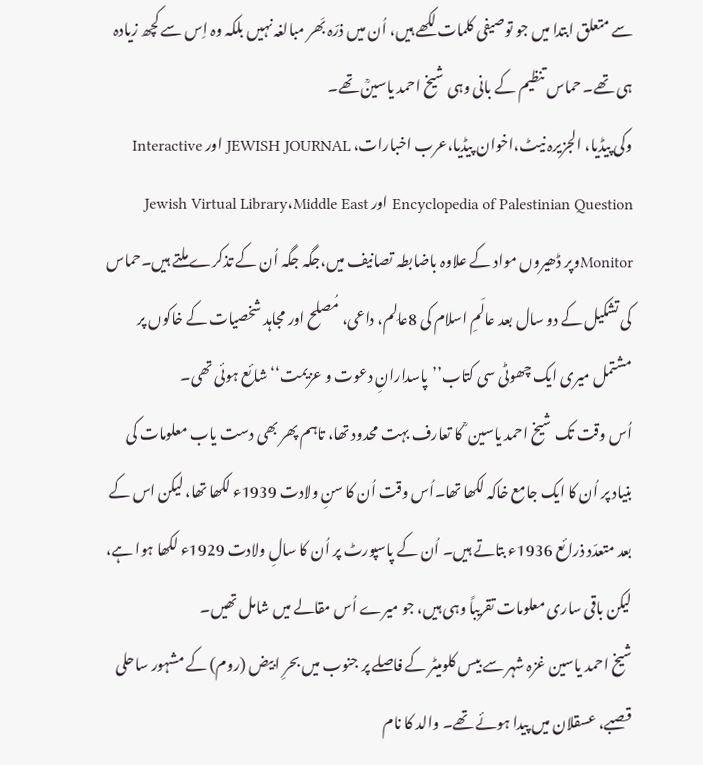سے متعلق ابتدا میں جو توصیفی کلمات لکھے ہیں، اُن میں ذرّہ بَھر مبالغہ نہیں بلکہ وہ اِس سے کچھ زیادہ ہی تھے۔ حماس تنظیم کے بانی وہی شیخ احمد یاسینؒ تھے۔
وکی پیڈیا، الجزیرہ نیٹ،اخوان پیڈیا،عرب اخبارات، JEWISH JOURNAL اور Interactive Encyclopedia of Palestinian Question اور Jewish Virtual Library،Middle East Monitorوپر ڈھیروں مواد کے علاوہ باضابطہ تصانیف میں،جگہ جگہ اُن کے تذکرے ملتے ہیں۔حماس کی تشکیل کے دو سال بعد عالَمِ اسلام کی 8عالِم، داعی، مُصلح اور مجاہد شخصیات کے خاکوں پر مشتمل میری ایک چھوٹی سی کتاب’’پاسدارانِ دعوت و عزیمت‘‘ شائع ہوئی تھی۔
اُس وقت تک شیخ احمد یاسین ؒ کا تعارف بہت محدود تھا، تاہم پھر بھی دست یاب معلومات کی بنیاد پر اُن کا ایک جامع خاکہ لکھا تھا۔اُس وقت اُن کا سنِ ولادت 1939ء لکھا تھا، لیکن اس کے بعد متعدّد ذرائع 1936ء بتاتے ہیں۔ اُن کے پاسپورٹ پر اُن کا سالِ ولادت 1929ء لکھا ہوا ہے، لیکن باقی ساری معلومات تقریباً وہی ہیں، جو میرے اُس مقالے میں شامل تھیں۔
شیخ احمد یاسین غزہ شہر سے بیس کلومیٹر کے فاصلے پر جنوب میں بحرِ ابیض (روم) کے مشہور ساحلی قصبے، عسقلان میں پیدا ہوئے تھے۔ والد کا نام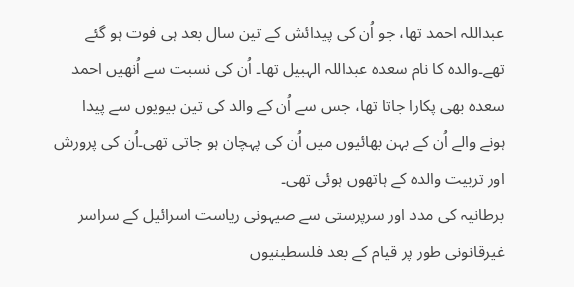عبداللہ احمد تھا، جو اُن کی پیدائش کے تین سال بعد ہی فوت ہو گئے تھے۔والدہ کا نام سعدہ عبداللہ الہبیل تھا۔ اُن کی نسبت سے اُنھیں احمد سعدہ بھی پکارا جاتا تھا، جس سے اُن کے والد کی تین بیویوں سے پیدا ہونے والے اُن کے بہن بھائیوں میں اُن کی پہچان ہو جاتی تھی۔اُن کی پرورش اور تربیت والدہ کے ہاتھوں ہوئی تھی۔
برطانیہ کی مدد اور سرپرستی سے صیہونی ریاست اسرائیل کے سراسر غیرقانونی طور پر قیام کے بعد فلسطینیوں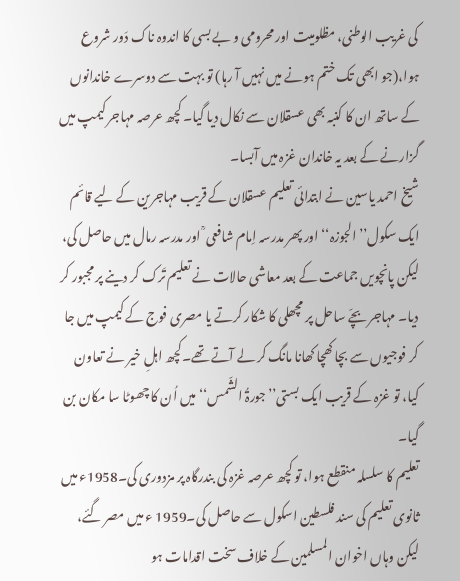کی غریب الوطنی، مظلومیت اور محرومی و بے بسی کا اندوہ ناک دَور شروع ہوا،(جو ابھی تک ختم ہونے میں نہیں آ رہا) تو بہت سے دوسرے خاندانوں کے ساتھ ان کا کنبہ بھی عسقلان سے نکال دیا گیا۔ کچھ عرصہ مہاجر کیمپ میں گزارنے کے بعد یہ خاندان غزہ میں آبسا۔
شیخ احمد یاسین نے ابتدائی تعلیم عسقلان کے قریب مہاجرین کے لیے قائم ایک سکول’’الجوزہ‘‘ اور پھر مدرسہ اِمام شافعی ؒ اور مدرسہ رمال میں حاصل کی، لیکن پانچویں جماعت کے بعد معاشی حالات نے تعلیم تَرک کر دینے پر مجبور کر دیا۔ مہاجر بچّے ساحل پر مچھلی کا شکار کرتے یا مصری فوج کے کیمپ میں جا کر فوجیوں سے بچا کھچا کھانا مانگ کر لے آتے تھے۔کچھ اہلِ خیر نے تعاون کیا، تو غزہ کے قریب ایک بستی’’جورۃُ الشّمس‘‘ میں اُن کا چھوٹا سا مکان بن گیا۔
تعلیم کا سلسلہ منقطع ہوا، تو کچھ عرصہ غزہ کی بندرگاہ پر مزدوری کی۔1958ء میں ثانوی تعلیم کی سند فلسطین اسکول سے حاصل کی۔1959 ء میں مصر گئے، لیکن وہاں اخوان المسلمین کے خلاف سخت اقدامات ہو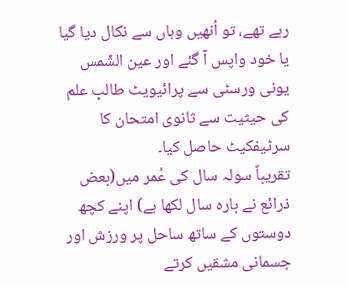رہے تھے، تو اُنھیں وہاں سے نکال دیا گیا یا خود واپس آ گئے اور عین الشّمس یونی ورسٹی سے پرائیویٹ طالبِ علم کی حیثیت سے ثانوی امتحان کا سرٹیفکیٹ حاصل کیا۔
تقریباً سولہ سال کی عُمر میں(بعض ذرائع نے بارہ سال لکھا ہے) اپنے کچھ دوستوں کے ساتھ ساحل پر ورزش اور جسمانی مشقیں کرتے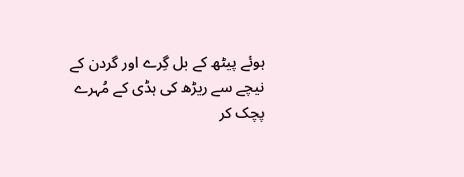ہوئے پیٹھ کے بل گِرے اور گردن کے نیچے سے ریڑھ کی ہڈی کے مُہرے پچک کر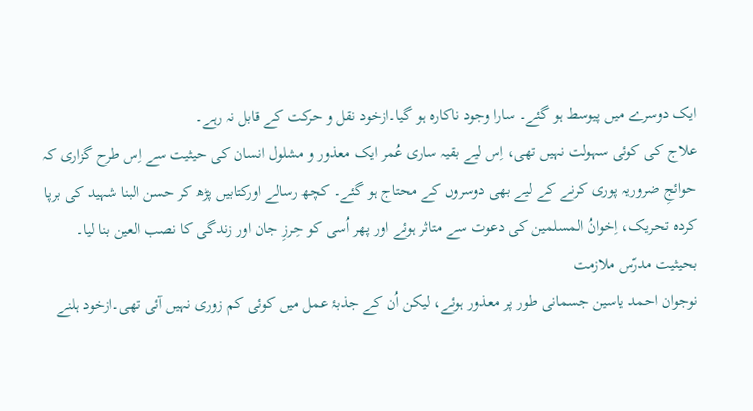ایک دوسرے میں پیوسط ہو گئے۔ سارا وجود ناکارہ ہو گیا۔ازخود نقل و حرکت کے قابل نہ رہے۔
علاج کی کوئی سہولت نہیں تھی، اِس لیے بقیہ ساری عُمر ایک معذور و مشلول انسان کی حیثیت سے اِس طرح گزاری کہ حوائجِ ضروریہ پوری کرنے کے لیے بھی دوسروں کے محتاج ہو گئے۔ کچھ رسالے اورکتابیں پڑھ کر حسن البنا شہید کی برپا کردہ تحریک، اِخوانُ المسلمین کی دعوت سے متاثر ہوئے اور پھر اُسی کو حِرزِ جان اور زندگی کا نصب العین بنا لیا۔
بحیثیت مدرّس ملازمت
نوجوان احمد یاسین جسمانی طور پر معذور ہوئے، لیکن اُن کے جذبۂ عمل میں کوئی کم زوری نہیں آئی تھی۔ازخود ہلنے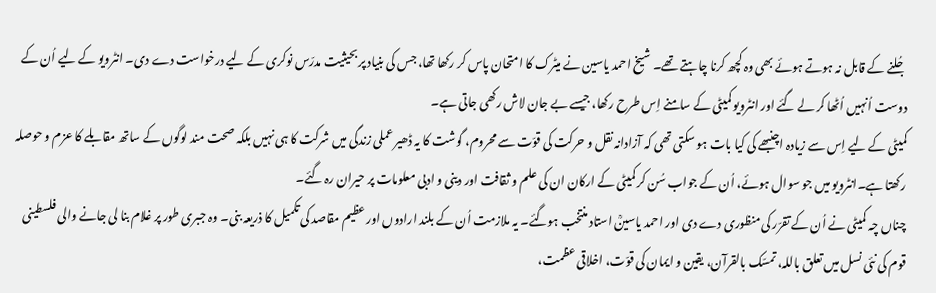جُلنے کے قابل نہ ہوتے ہوئے بھی وہ کچھ کرنا چاہتے تھے۔ شیخ احمد یاسین نے میٹرک کا امتحان پاس کر رکھا تھا، جس کی بنیاد پر بحیثیت مدرّس نوکری کے لیے درخواست دے دی۔ انٹرویو کے لیے اُن کے دوست اُنہیں اُٹھا کر لے گئے اور انٹرویو کمیٹی کے سامنے اِس طرح رکھا، جیسے بے جان لاش رکھی جاتی ہے۔
کمیٹی کے لیے اِس سے زیادہ اچنبھے کی کیا بات ہو سکتی تھی کہ آزادانہ نقل و حرکت کی قوّت سے محروم، گوشت کا یہ ڈھیر عملی زندگی میں شرکت کا ہی نہیں بلکہ صحت مند لوگوں کے ساتھ مقابلے کا عزم و حوصلہ رکھتا ہے۔انٹرویو میں جو سوال ہوئے، اُن کے جواب سُن کر کمیٹی کے ارکان ان کی علم و ثقافت اور دینی و ادبی معلومات پر حیران رہ گئے۔
چناں چہ کمیٹی نے اُن کے تقرّر کی منظوری دے دی اور احمد یاسینؒ استاد منتخب ہوگئے۔ یہ ملازمت اُن کے بلند ارادوں اور عظیم مقاصد کی تکمیل کا ذریعہ بنی۔ وہ جبری طور پر غلام بنا لی جانے والی فلسطینی قوم کی نئی نسل میں تعلق باللہ، تمسّک بالقرآن، یقین و ایمان کی قوّت، اخلاقی عظمت،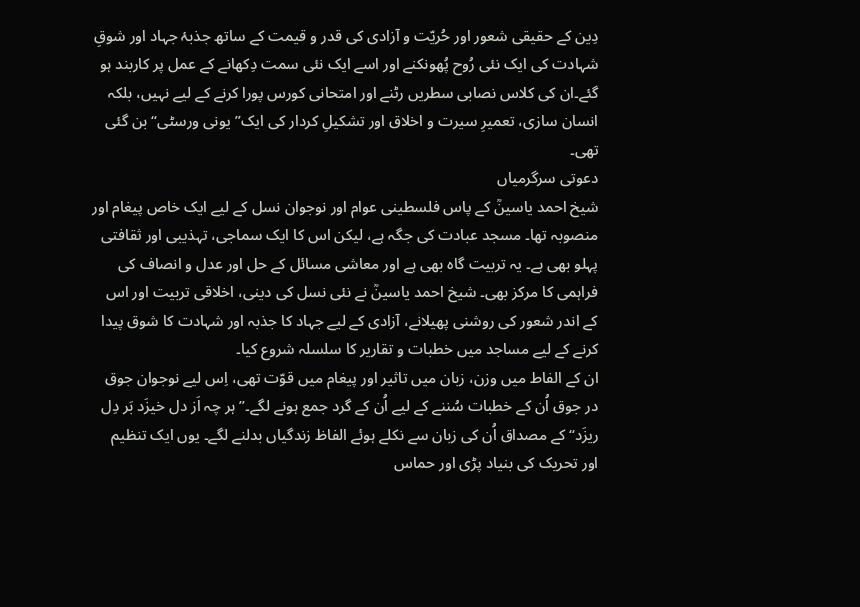دِین کے حقیقی شعور اور حُریّت و آزادی کی قدر و قیمت کے ساتھ جذبۂ جہاد اور شوقِ شہادت کی ایک نئی رُوح پُھونکنے اور اسے ایک نئی سمت دِکھانے کے عمل پر کاربند ہو گئے۔ان کی کلاس نصابی سطریں رٹنے اور امتحانی کورس پورا کرنے کے لیے نہیں، بلکہ انسان سازی، تعمیرِ سیرت و اخلاق اور تشکیلِ کردار کی ایک’’یونی ورسٹی‘‘ بن گئی تھی۔
دعوتی سرگرمیاں
شیخ احمد یاسینؒ کے پاس فلسطینی عوام اور نوجوان نسل کے لیے ایک خاص پیغام اور منصوبہ تھا۔ مسجد عبادت کی جگہ ہے، لیکن اس کا ایک سماجی، تہذیبی اور ثقافتی پہلو بھی ہے۔ یہ تربیت گاہ بھی ہے اور معاشی مسائل کے حل اور عدل و انصاف کی فراہمی کا مرکز بھی۔ شیخ احمد یاسینؒ نے نئی نسل کی دینی، اخلاقی تربیت اور اس کے اندر شعور کی روشنی پھیلانے، آزادی کے لیے جہاد کا جذبہ اور شہادت کا شوق پیدا کرنے کے لیے مساجد میں خطبات و تقاریر کا سلسلہ شروع کیا۔
ان کے الفاط میں وزن، زبان میں تاثیر اور پیغام میں قوّت تھی، اِس لیے نوجوان جوق در جوق اُن کے خطبات سُننے کے لیے اُن کے گرد جمع ہونے لگے۔’’ہر چہ اَز دل خیزَد بَر دِل ریزَد‘‘ کے مصداق اُن کی زبان سے نکلے ہوئے الفاظ زندگیاں بدلنے لگے۔ یوں ایک تنظیم اور تحریک کی بنیاد پڑی اور حماس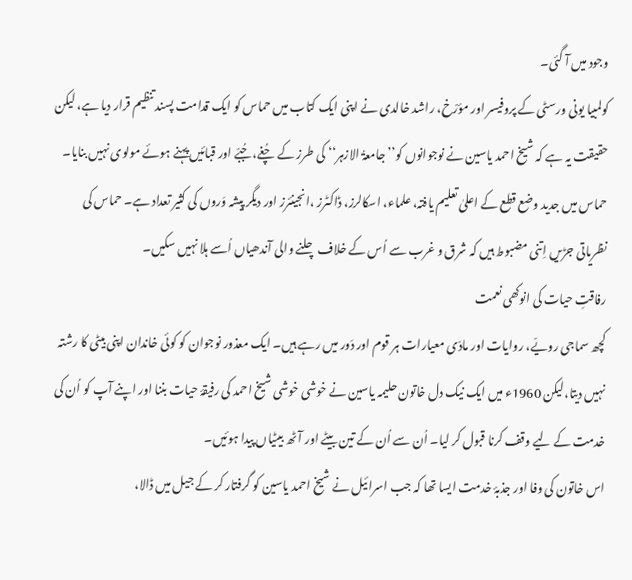وجود میں آ گئی۔
کولمبیا یونی ورسٹی کے پروفیسر اور مؤرّخ، راشد خالدی نے اپنی ایک کتاب میں حماس کو ایک قدامت پسند تنظیم قرار دیا ہے، لیکن حقیقت یہ ہے کہ شیخ احمد یاسین نے نوجوانوں کو’’جامعۃُ الازہر‘‘ کی طرز کے چُغے، جُبّے اور قبائیں پہنے ہوئے مولوی نہیں بنایا۔
حماس میں جدید وضع قطع کے اعلیٰ تعلیم یافتہ، علماء، اسکالرز، ڈاکٹرز ،انجینئرز اور دیگر پیشہ وَروں کی کثیر تعداد ہے۔ حماس کی نظریاتی جڑیں اِتنی مضبوط ہیں کہ شرق و غرب سے اُس کے خلاف چلنے والی آندھیاں اُسے ہلا نہیں سکیں۔
رفاقتِ حیات کی انوکھی نعمت
کچھ سماجی رویّے، روایات اور مادّی معیارات ہر قوم اور دَور میں رہے ہیں۔ ایک معذور نوجوان کو کوئی خاندان اپنی بیٹی کا رشتہ نہیں دیتا،لیکن 1960ء میں ایک نیک دل خاتون حلیمہ یاسین نے خوشی خوشی شیخ احمد کی رفیقۂ حیات بننا اور اپنے آپ کو اُن کی خدمت کے لیے وقف کرنا قبول کر لیا۔ اُن سے اُن کے تین بیٹے اور آٹھ بیٹیاں پیدا ہوئیں۔
اس خاتون کی وفا اور جذبۂ خدمت ایسا تھا کہ جب اسرائیل نے شیخ احمد یاسین کو گرفتار کر کے جیل میں ڈالا،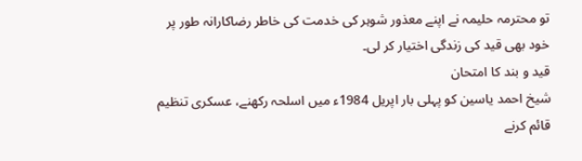تو محترمہ حلیمہ نے اپنے معذور شوہر کی خدمت کی خاطر رضاکارانہ طور پر خود بھی قید کی زندگی اختیار کر لی۔
قید و بند کا امتحان
شیخ احمد یاسین کو پہلی بار اپریل 1984ء میں اسلحہ رکھنے، عسکری تنظیم قائم کرنے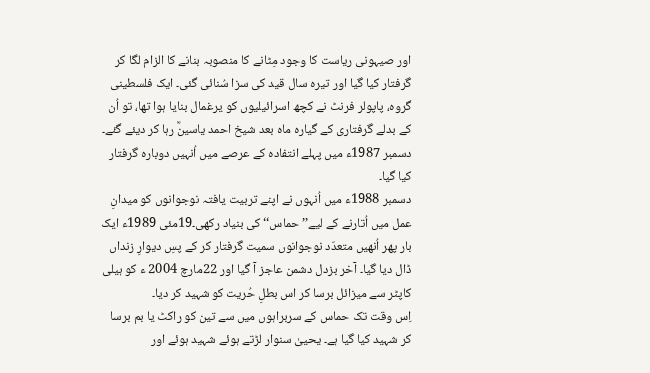اور صیہونی ریاست کا وجود مِٹانے کا منصوبہ بنانے کا الزام لگا کر گرفتار کیا گیا اور تیرہ سال قید کی سزا سُنائی گئی۔ ایک فلسطینی گروہ، پاپولر فرنٹ نے کچھ اسرائیلیوں کو یرغمال بنایا ہوا تھا، تو اُن کے بدلے گرفتاری کے گیارہ ماہ بعد شیخ احمد یاسینؒ رہا کر دیئے گئے۔ دسمبر 1987ء میں پہلے انتفادہ کے عرصے میں اُنہیں دوبارہ گرفتار کیا گیا۔
دسمبر 1988ء میں اُنہوں نے اپنے تربیت یافتہ نوجوانوں کو میدانِ عمل میں اُتارنے کے لیے’’ حماس‘‘ کی بنیاد رکھی۔19مئی 1989ء ایک بار پھر اُنھیں متعدّد نوجوانوں سمیت گرفتار کر کے پسِ دیوارِ زنداں ڈال دیا گیا۔ آخر بزدل دشمن عاجز آ گیا اور 22مارچ 2004 ء کو ہیلی کاپٹر سے میزائل برسا کر اس بطلِ حُریت کو شہید کر دیا۔
اِس وقت تک حماس کے سربراہوں میں سے تین کو راکٹ یا بم برسا کر شہید کیا گیا ہے۔ یحییٰ سنوار لڑتے ہوئے شہید ہوئے اور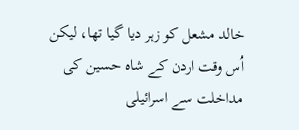خالد مشعل کو زہر دیا گیا تھا، لیکن اُس وقت اردن کے شاہ حسین کی مداخلت سے اسرائیلی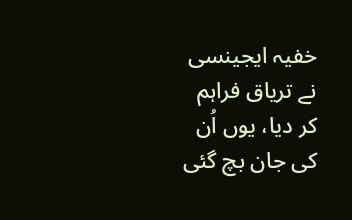خفیہ ایجینسی نے تریاق فراہم کر دیا، یوں اُن کی جان بچ گئی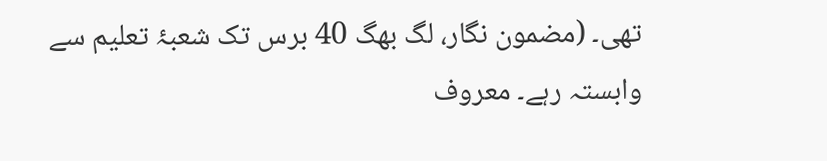تھی۔ (مضمون نگار، لگ بھگ 40 برس تک شعبۂ تعلیم سے وابستہ رہے۔ معروف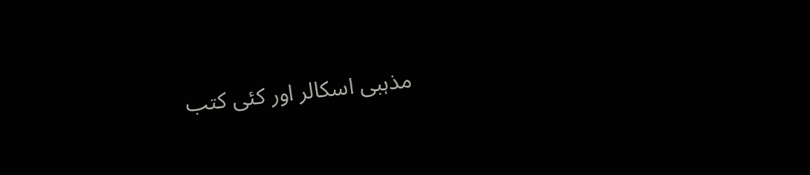مذہبی اسکالر اور کئی کتب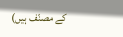کے مصنّف ہیں)